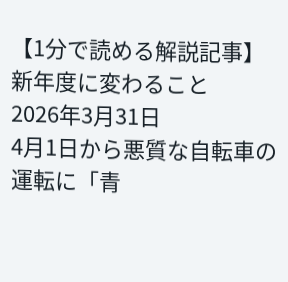【1分で読める解説記事】新年度に変わること
2026年3月31日
4月1日から悪質な自転車の運転に「青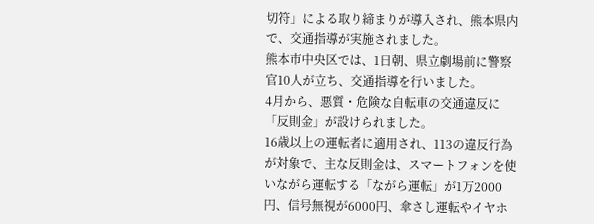切符」による取り締まりが導入され、熊本県内で、交通指導が実施されました。
熊本市中央区では、1日朝、県立劇場前に警察官10人が立ち、交通指導を行いました。
4月から、悪質・危険な自転車の交通違反に「反則金」が設けられました。
16歳以上の運転者に適用され、113の違反行為が対象で、主な反則金は、スマートフォンを使いながら運転する「ながら運転」が1万2000円、信号無視が6000円、傘さし運転やイヤホ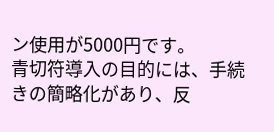ン使用が5000円です。
青切符導入の目的には、手続きの簡略化があり、反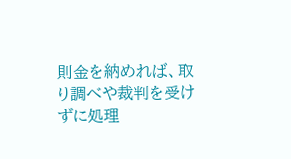則金を納めれば、取り調べや裁判を受けずに処理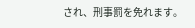され、刑事罰を免れます。